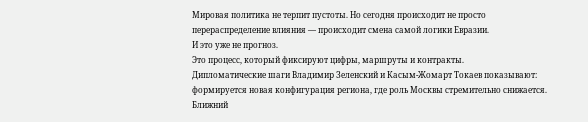Мировая политика не терпит пустоты. Но сегодня происходит не просто перераспределение влияния — происходит смена самой логики Евразии.
И это уже не прогноз.
Это процесс, который фиксируют цифры, маршруты и контракты.
Дипломатические шаги Владимир Зеленский и Касым-Жомарт Токаев показывают: формируется новая конфигурация региона, где роль Москвы стремительно снижается.
Ближний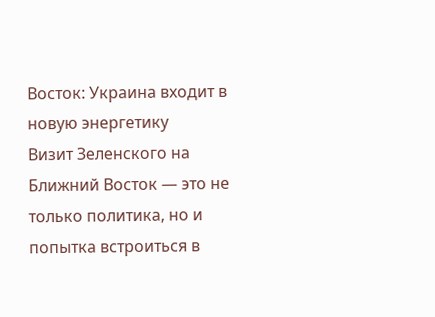Восток: Украина входит в новую энергетику
Визит Зеленского на Ближний Восток — это не только политика, но и попытка встроиться в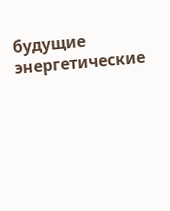будущие энергетические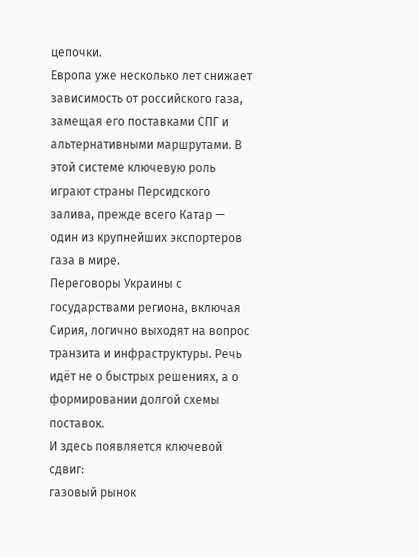цепочки.
Европа уже несколько лет снижает зависимость от российского газа, замещая его поставками СПГ и альтернативными маршрутами. В этой системе ключевую роль играют страны Персидского залива, прежде всего Катар — один из крупнейших экспортеров газа в мире.
Переговоры Украины с государствами региона, включая Сирия, логично выходят на вопрос транзита и инфраструктуры. Речь идёт не о быстрых решениях, а о формировании долгой схемы поставок.
И здесь появляется ключевой сдвиг:
газовый рынок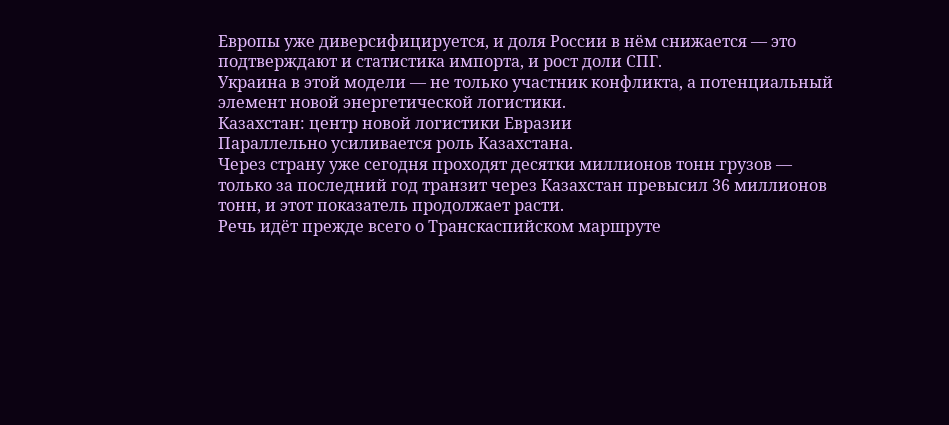Европы уже диверсифицируется, и доля России в нём снижается — это подтверждают и статистика импорта, и рост доли СПГ.
Украина в этой модели — не только участник конфликта, а потенциальный элемент новой энергетической логистики.
Казахстан: центр новой логистики Евразии
Параллельно усиливается роль Казахстана.
Через страну уже сегодня проходят десятки миллионов тонн грузов — только за последний год транзит через Казахстан превысил 36 миллионов тонн, и этот показатель продолжает расти.
Речь идёт прежде всего о Транскаспийском маршруте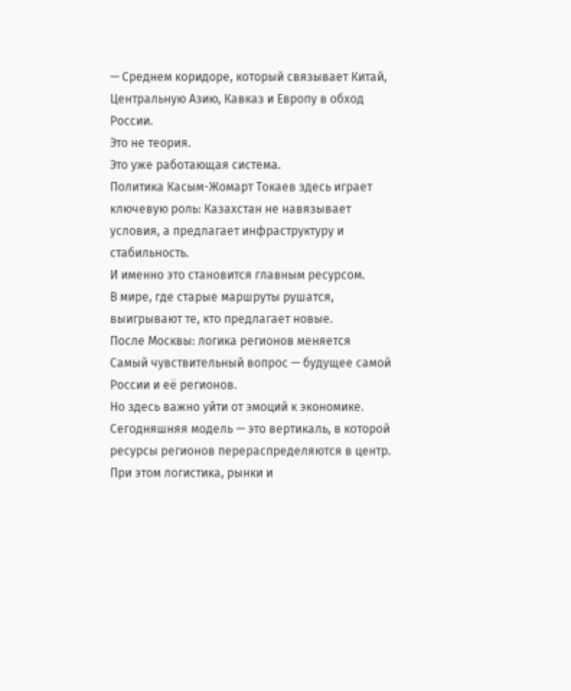— Среднем коридоре, который связывает Китай, Центральную Азию, Кавказ и Европу в обход России.
Это не теория.
Это уже работающая система.
Политика Касым-Жомарт Токаев здесь играет ключевую роль: Казахстан не навязывает условия, а предлагает инфраструктуру и стабильность.
И именно это становится главным ресурсом.
В мире, где старые маршруты рушатся, выигрывают те, кто предлагает новые.
После Москвы: логика регионов меняется
Самый чувствительный вопрос — будущее самой России и её регионов.
Но здесь важно уйти от эмоций к экономике.
Сегодняшняя модель — это вертикаль, в которой ресурсы регионов перераспределяются в центр. При этом логистика, рынки и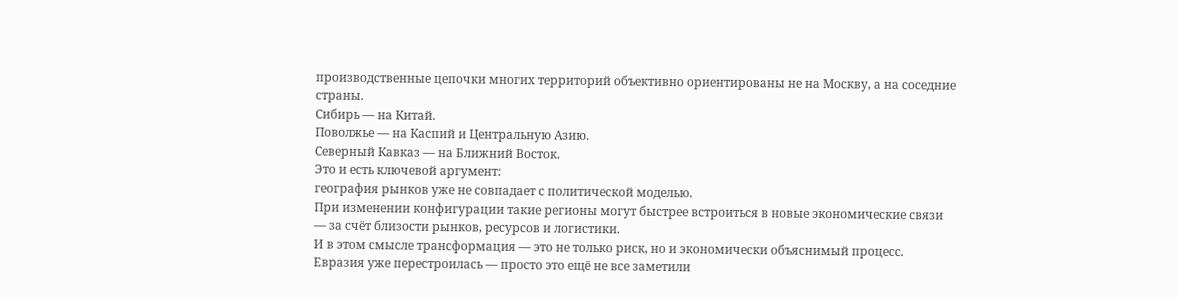производственные цепочки многих территорий объективно ориентированы не на Москву, а на соседние страны.
Сибирь — на Китай.
Поволжье — на Каспий и Центральную Азию.
Северный Кавказ — на Ближний Восток.
Это и есть ключевой аргумент:
география рынков уже не совпадает с политической моделью.
При изменении конфигурации такие регионы могут быстрее встроиться в новые экономические связи — за счёт близости рынков, ресурсов и логистики.
И в этом смысле трансформация — это не только риск, но и экономически объяснимый процесс.
Евразия уже перестроилась — просто это ещё не все заметили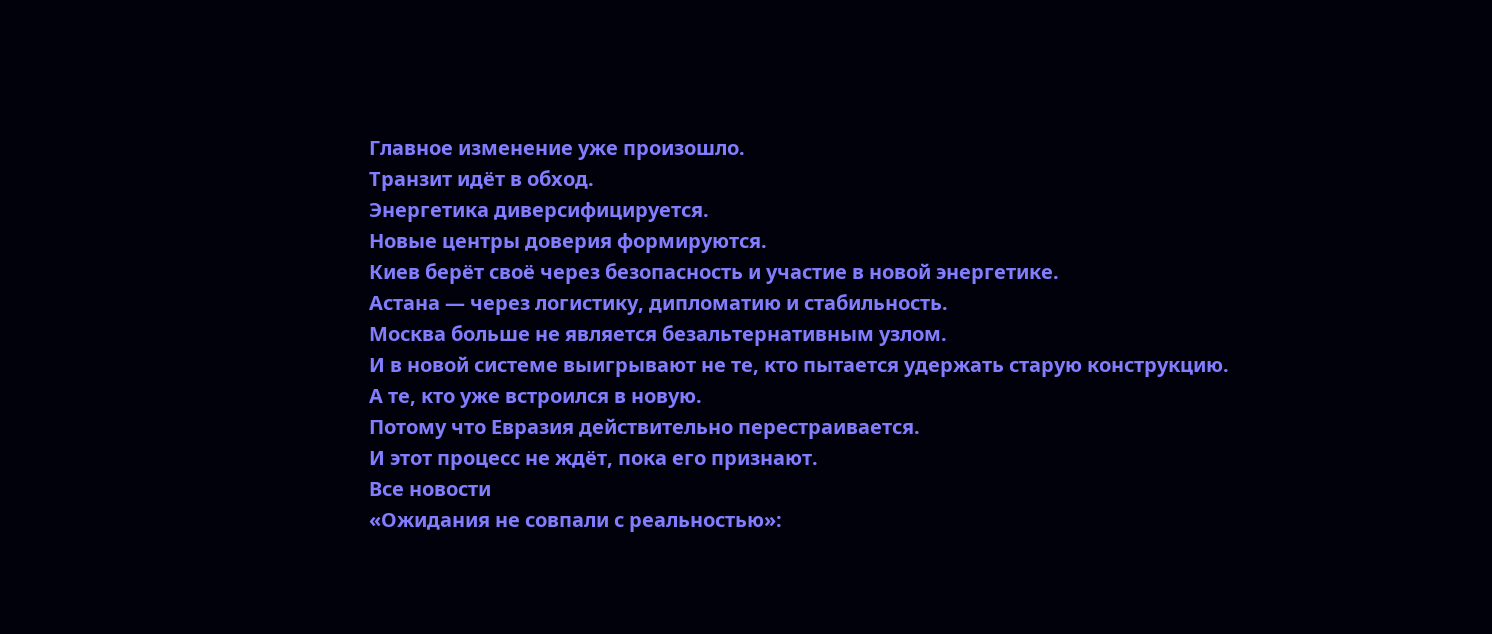Главное изменение уже произошло.
Транзит идёт в обход.
Энергетика диверсифицируется.
Новые центры доверия формируются.
Киев берёт своё через безопасность и участие в новой энергетике.
Астана — через логистику, дипломатию и стабильность.
Москва больше не является безальтернативным узлом.
И в новой системе выигрывают не те, кто пытается удержать старую конструкцию.
А те, кто уже встроился в новую.
Потому что Евразия действительно перестраивается.
И этот процесс не ждёт, пока его признают.
Все новости
«Ожидания не совпали с реальностью»: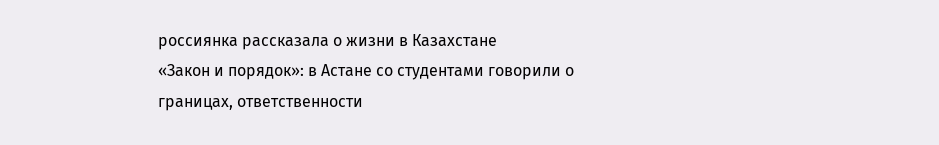россиянка рассказала о жизни в Казахстане
«Закон и порядок»: в Астане со студентами говорили о границах, ответственности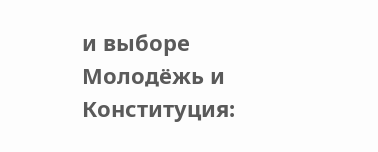и выборе
Молодёжь и Конституция: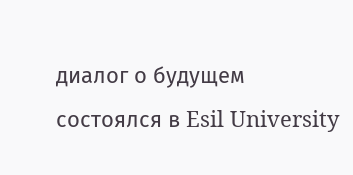диалог о будущем состоялся в Esil University